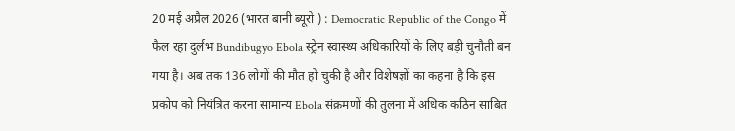20 मई अप्रैल 2026 (भारत बानी ब्यूरो ) : Democratic Republic of the Congo में फैल रहा दुर्लभ Bundibugyo Ebola स्ट्रेन स्वास्थ्य अधिकारियों के लिए बड़ी चुनौती बन गया है। अब तक 136 लोगों की मौत हो चुकी है और विशेषज्ञों का कहना है कि इस प्रकोप को नियंत्रित करना सामान्य Ebola संक्रमणों की तुलना में अधिक कठिन साबित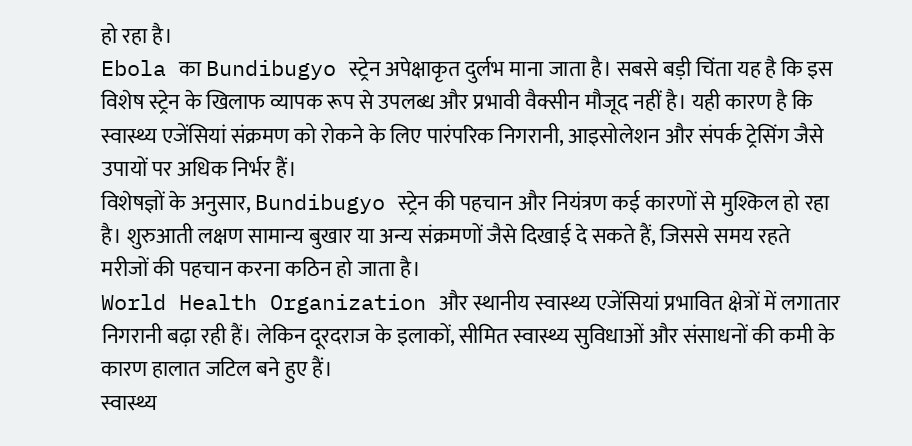हो रहा है।
Ebola का Bundibugyo स्ट्रेन अपेक्षाकृत दुर्लभ माना जाता है। सबसे बड़ी चिंता यह है कि इस विशेष स्ट्रेन के खिलाफ व्यापक रूप से उपलब्ध और प्रभावी वैक्सीन मौजूद नहीं है। यही कारण है कि स्वास्थ्य एजेंसियां संक्रमण को रोकने के लिए पारंपरिक निगरानी, आइसोलेशन और संपर्क ट्रेसिंग जैसे उपायों पर अधिक निर्भर हैं।
विशेषज्ञों के अनुसार, Bundibugyo स्ट्रेन की पहचान और नियंत्रण कई कारणों से मुश्किल हो रहा है। शुरुआती लक्षण सामान्य बुखार या अन्य संक्रमणों जैसे दिखाई दे सकते हैं, जिससे समय रहते मरीजों की पहचान करना कठिन हो जाता है।
World Health Organization और स्थानीय स्वास्थ्य एजेंसियां प्रभावित क्षेत्रों में लगातार निगरानी बढ़ा रही हैं। लेकिन दूरदराज के इलाकों, सीमित स्वास्थ्य सुविधाओं और संसाधनों की कमी के कारण हालात जटिल बने हुए हैं।
स्वास्थ्य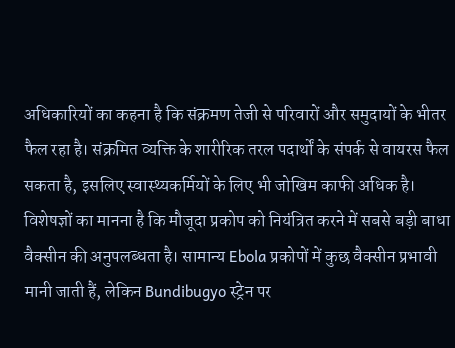अधिकारियों का कहना है कि संक्रमण तेजी से परिवारों और समुदायों के भीतर फैल रहा है। संक्रमित व्यक्ति के शारीरिक तरल पदार्थों के संपर्क से वायरस फैल सकता है, इसलिए स्वास्थ्यकर्मियों के लिए भी जोखिम काफी अधिक है।
विशेषज्ञों का मानना है कि मौजूदा प्रकोप को नियंत्रित करने में सबसे बड़ी बाधा वैक्सीन की अनुपलब्धता है। सामान्य Ebola प्रकोपों में कुछ वैक्सीन प्रभावी मानी जाती हैं, लेकिन Bundibugyo स्ट्रेन पर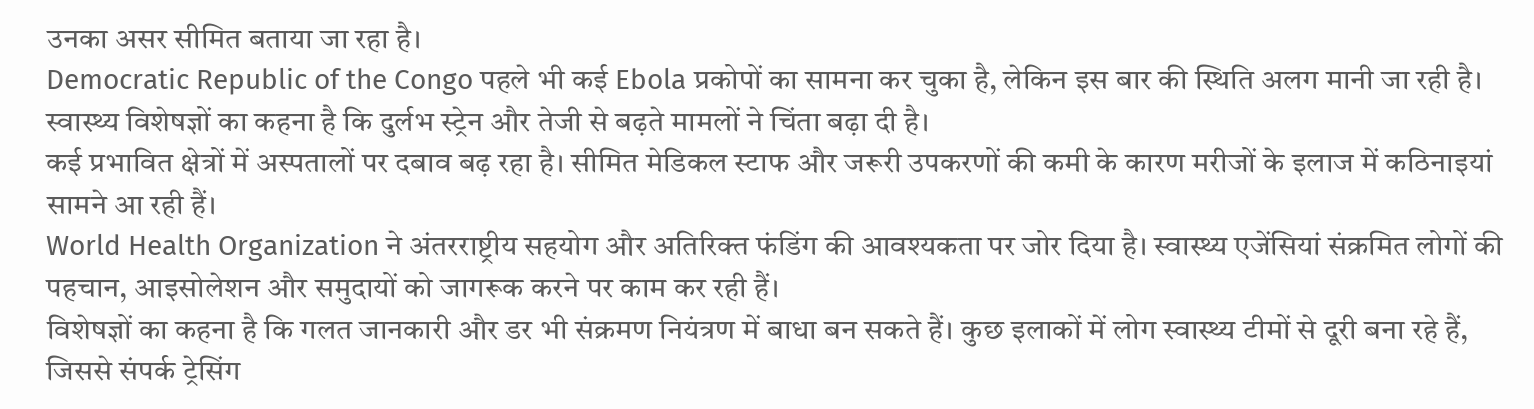उनका असर सीमित बताया जा रहा है।
Democratic Republic of the Congo पहले भी कई Ebola प्रकोपों का सामना कर चुका है, लेकिन इस बार की स्थिति अलग मानी जा रही है। स्वास्थ्य विशेषज्ञों का कहना है कि दुर्लभ स्ट्रेन और तेजी से बढ़ते मामलों ने चिंता बढ़ा दी है।
कई प्रभावित क्षेत्रों में अस्पतालों पर दबाव बढ़ रहा है। सीमित मेडिकल स्टाफ और जरूरी उपकरणों की कमी के कारण मरीजों के इलाज में कठिनाइयां सामने आ रही हैं।
World Health Organization ने अंतरराष्ट्रीय सहयोग और अतिरिक्त फंडिंग की आवश्यकता पर जोर दिया है। स्वास्थ्य एजेंसियां संक्रमित लोगों की पहचान, आइसोलेशन और समुदायों को जागरूक करने पर काम कर रही हैं।
विशेषज्ञों का कहना है कि गलत जानकारी और डर भी संक्रमण नियंत्रण में बाधा बन सकते हैं। कुछ इलाकों में लोग स्वास्थ्य टीमों से दूरी बना रहे हैं, जिससे संपर्क ट्रेसिंग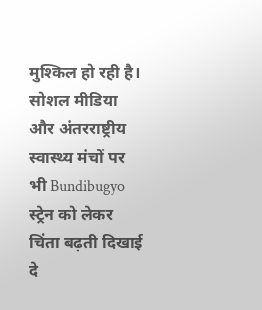मुश्किल हो रही है।
सोशल मीडिया और अंतरराष्ट्रीय स्वास्थ्य मंचों पर भी Bundibugyo स्ट्रेन को लेकर चिंता बढ़ती दिखाई दे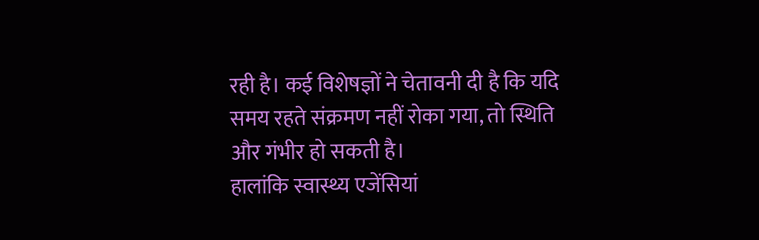रही है। कई विशेषज्ञों ने चेतावनी दी है कि यदि समय रहते संक्रमण नहीं रोका गया, तो स्थिति और गंभीर हो सकती है।
हालांकि स्वास्थ्य एजेंसियां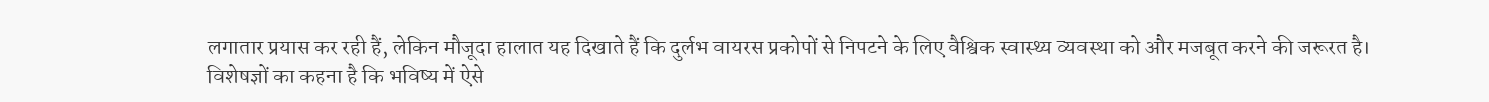लगातार प्रयास कर रही हैं, लेकिन मौजूदा हालात यह दिखाते हैं कि दुर्लभ वायरस प्रकोपों से निपटने के लिए वैश्विक स्वास्थ्य व्यवस्था को और मजबूत करने की जरूरत है।
विशेषज्ञों का कहना है कि भविष्य में ऐसे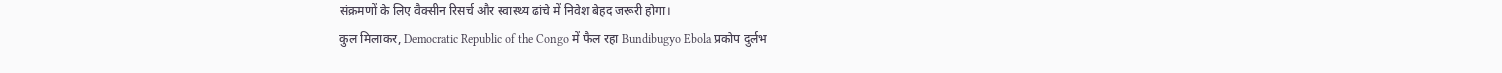संक्रमणों के लिए वैक्सीन रिसर्च और स्वास्थ्य ढांचे में निवेश बेहद जरूरी होगा।
कुल मिलाकर, Democratic Republic of the Congo में फैल रहा Bundibugyo Ebola प्रकोप दुर्लभ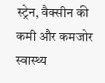स्ट्रेन, वैक्सीन की कमी और कमजोर स्वास्थ्य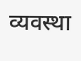व्यवस्था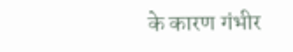के कारण गंभीर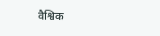वैश्विक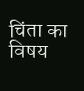चिंता का विषय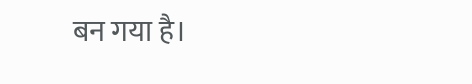बन गया है।